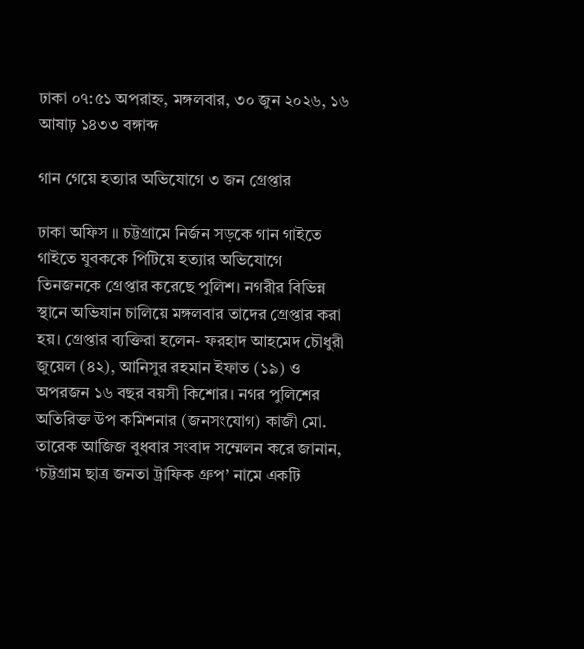ঢাকা ০৭:৫১ অপরাহ্ন, মঙ্গলবার, ৩০ জুন ২০২৬, ১৬ আষাঢ় ১৪৩৩ বঙ্গাব্দ

গান গেয়ে হত্যার অভিযোগে ৩ জন গ্রেপ্তার

ঢাকা অফিস ॥ চট্টগ্রামে নির্জন সড়কে গান গাইতে গাইতে যুবককে পিটিয়ে হত্যার অভিযোগে তিনজনকে গ্রেপ্তার করেছে পুলিশ। নগরীর বিভিন্ন স্থানে অভিযান চালিয়ে মঙ্গলবার তাদের গ্রেপ্তার করা হয়। গ্রেপ্তার ব্যক্তিরা হলেন- ফরহাদ আহমেদ চৌধুরী জুয়েল (৪২), আনিসুর রহমান ইফাত (১৯) ও অপরজন ১৬ বছর বয়সী কিশোর। নগর পুলিশের অতিরিক্ত উপ কমিশনার (জনসংযোগ) কাজী মো. তারেক আজিজ বুধবার সংবাদ সম্মেলন করে জানান, ‘চট্টগ্রাম ছাত্র জনতা ট্রাফিক গ্রুপ’ নামে একটি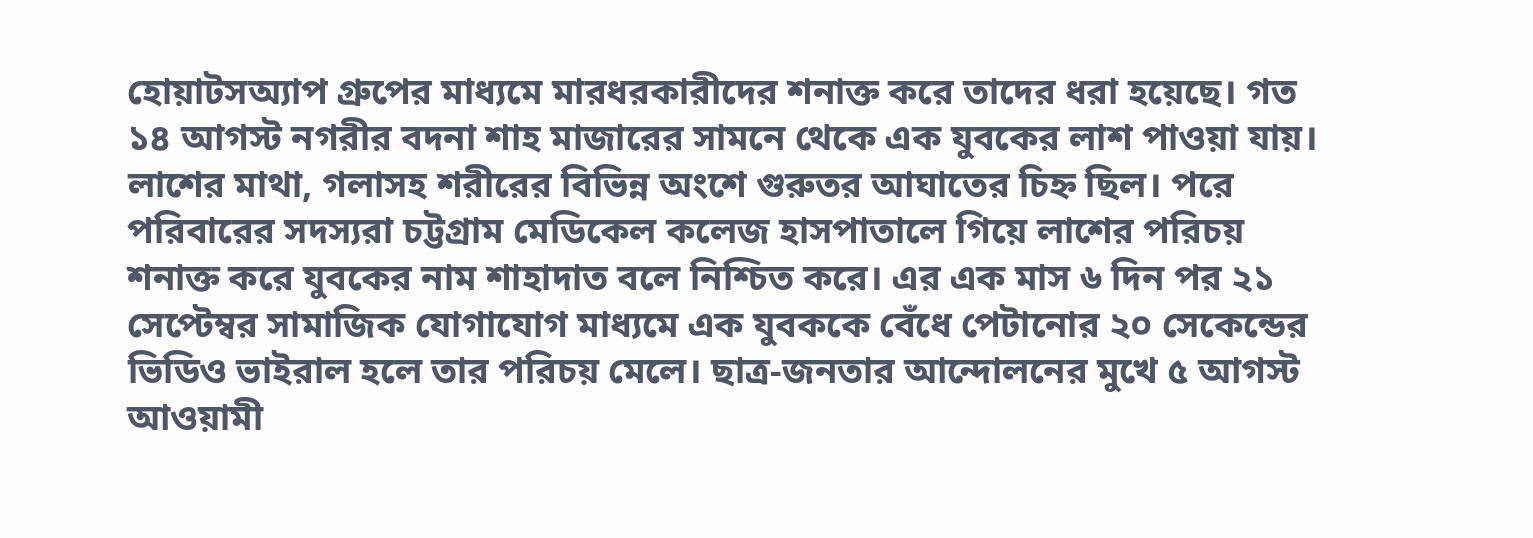হোয়াটসঅ্যাপ গ্রুপের মাধ্যমে মারধরকারীদের শনাক্ত করে তাদের ধরা হয়েছে। গত ১৪ আগস্ট নগরীর বদনা শাহ মাজারের সামনে থেকে এক যুবকের লাশ পাওয়া যায়। লাশের মাথা, গলাসহ শরীরের বিভিন্ন অংশে গুরুতর আঘাতের চিহ্ন ছিল। পরে পরিবারের সদস্যরা চট্টগ্রাম মেডিকেল কলেজ হাসপাতালে গিয়ে লাশের পরিচয় শনাক্ত করে যুবকের নাম শাহাদাত বলে নিশ্চিত করে। এর এক মাস ৬ দিন পর ২১ সেপ্টেম্বর সামাজিক যোগাযোগ মাধ্যমে এক যুবককে বেঁধে পেটানোর ২০ সেকেন্ডের ভিডিও ভাইরাল হলে তার পরিচয় মেলে। ছাত্র-জনতার আন্দোলনের মুখে ৫ আগস্ট আওয়ামী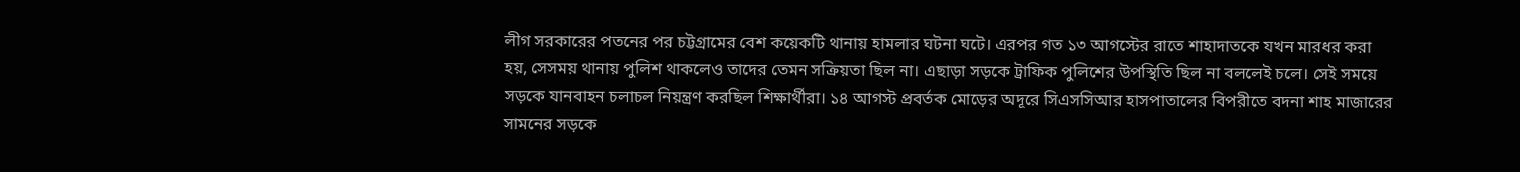লীগ সরকারের পতনের পর চট্টগ্রামের বেশ কয়েকটি থানায় হামলার ঘটনা ঘটে। এরপর গত ১৩ আগস্টের রাতে শাহাদাতকে যখন মারধর করা হয়, সেসময় থানায় পুলিশ থাকলেও তাদের তেমন সক্রিয়তা ছিল না। এছাড়া সড়কে ট্রাফিক পুলিশের উপস্থিতি ছিল না বললেই চলে। সেই সময়ে সড়কে যানবাহন চলাচল নিয়ন্ত্রণ করছিল শিক্ষার্থীরা। ১৪ আগস্ট প্রবর্তক মোড়ের অদূরে সিএসসিআর হাসপাতালের বিপরীতে বদনা শাহ মাজারের সামনের সড়কে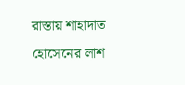রাস্তায় শাহাদাত হোসেনের লাশ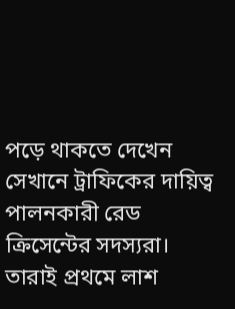পড়ে থাকতে দেখেন সেখানে ট্রাফিকের দায়িত্ব পালনকারী রেড ক্রিসেন্টের সদস্যরা। তারাই প্রথমে লাশ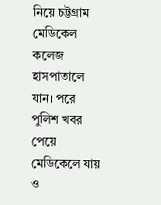নিয়ে চট্টগ্রাম মেডিকেল কলেজ হাসপাতালে যান। পরে পুলিশ খবর পেয়ে মেডিকেলে যায় ও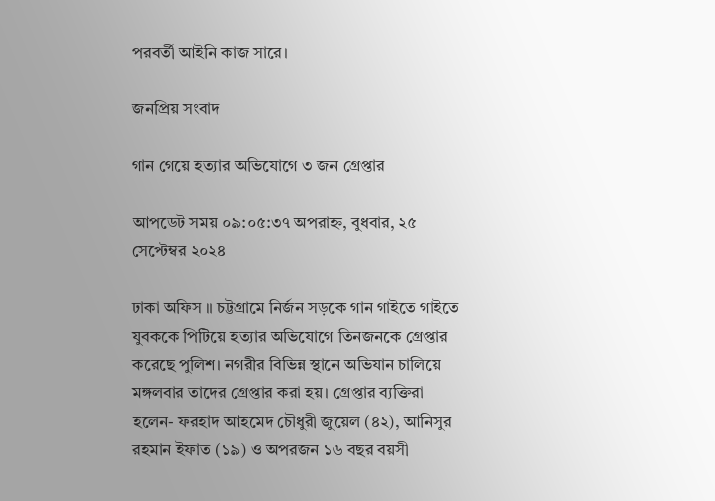পরবর্তী আইনি কাজ সারে।

জনপ্রিয় সংবাদ

গান গেয়ে হত্যার অভিযোগে ৩ জন গ্রেপ্তার

আপডেট সময় ০৯:০৫:৩৭ অপরাহ্ন, বুধবার, ২৫ সেপ্টেম্বর ২০২৪

ঢাকা অফিস ॥ চট্টগ্রামে নির্জন সড়কে গান গাইতে গাইতে যুবককে পিটিয়ে হত্যার অভিযোগে তিনজনকে গ্রেপ্তার করেছে পুলিশ। নগরীর বিভিন্ন স্থানে অভিযান চালিয়ে মঙ্গলবার তাদের গ্রেপ্তার করা হয়। গ্রেপ্তার ব্যক্তিরা হলেন- ফরহাদ আহমেদ চৌধুরী জুয়েল (৪২), আনিসুর রহমান ইফাত (১৯) ও অপরজন ১৬ বছর বয়সী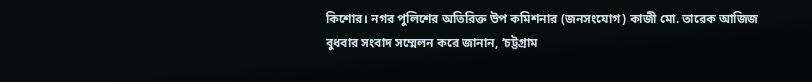কিশোর। নগর পুলিশের অতিরিক্ত উপ কমিশনার (জনসংযোগ) কাজী মো. তারেক আজিজ বুধবার সংবাদ সম্মেলন করে জানান, ‘চট্টগ্রাম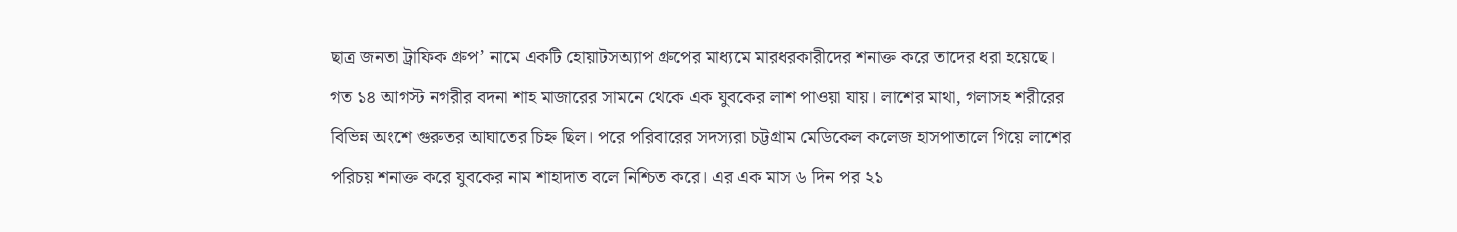ছাত্র জনতা ট্রাফিক গ্রুপ’ নামে একটি হোয়াটসঅ্যাপ গ্রুপের মাধ্যমে মারধরকারীদের শনাক্ত করে তাদের ধরা হয়েছে। গত ১৪ আগস্ট নগরীর বদনা শাহ মাজারের সামনে থেকে এক যুবকের লাশ পাওয়া যায়। লাশের মাথা, গলাসহ শরীরের বিভিন্ন অংশে গুরুতর আঘাতের চিহ্ন ছিল। পরে পরিবারের সদস্যরা চট্টগ্রাম মেডিকেল কলেজ হাসপাতালে গিয়ে লাশের পরিচয় শনাক্ত করে যুবকের নাম শাহাদাত বলে নিশ্চিত করে। এর এক মাস ৬ দিন পর ২১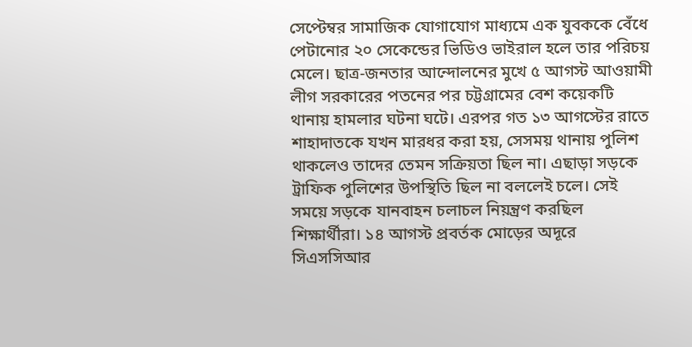সেপ্টেম্বর সামাজিক যোগাযোগ মাধ্যমে এক যুবককে বেঁধে পেটানোর ২০ সেকেন্ডের ভিডিও ভাইরাল হলে তার পরিচয় মেলে। ছাত্র-জনতার আন্দোলনের মুখে ৫ আগস্ট আওয়ামী লীগ সরকারের পতনের পর চট্টগ্রামের বেশ কয়েকটি থানায় হামলার ঘটনা ঘটে। এরপর গত ১৩ আগস্টের রাতে শাহাদাতকে যখন মারধর করা হয়, সেসময় থানায় পুলিশ থাকলেও তাদের তেমন সক্রিয়তা ছিল না। এছাড়া সড়কে ট্রাফিক পুলিশের উপস্থিতি ছিল না বললেই চলে। সেই সময়ে সড়কে যানবাহন চলাচল নিয়ন্ত্রণ করছিল শিক্ষার্থীরা। ১৪ আগস্ট প্রবর্তক মোড়ের অদূরে সিএসসিআর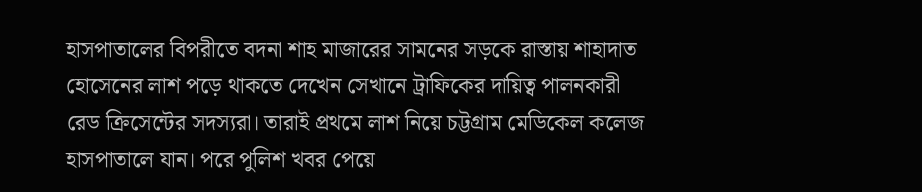হাসপাতালের বিপরীতে বদনা শাহ মাজারের সামনের সড়কে রাস্তায় শাহাদাত হোসেনের লাশ পড়ে থাকতে দেখেন সেখানে ট্রাফিকের দায়িত্ব পালনকারী রেড ক্রিসেন্টের সদস্যরা। তারাই প্রথমে লাশ নিয়ে চট্টগ্রাম মেডিকেল কলেজ হাসপাতালে যান। পরে পুলিশ খবর পেয়ে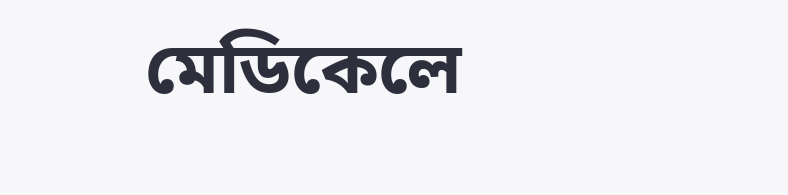মেডিকেলে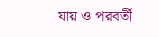যায় ও পরবর্তী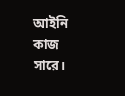আইনি কাজ সারে।